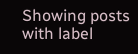Showing posts with label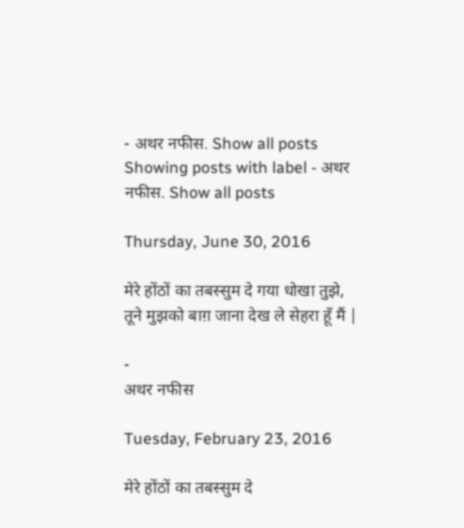- अथर नफीस. Show all posts
Showing posts with label - अथर नफीस. Show all posts

Thursday, June 30, 2016

मेरे होंठों का तबस्सुम दे गया धोखा तुझे,
तूने मुझको बाग़ जाना देख ले सेहरा हूँ मैं |

-
अथर नफीस

Tuesday, February 23, 2016

मेरे होंठों का तबस्सुम दे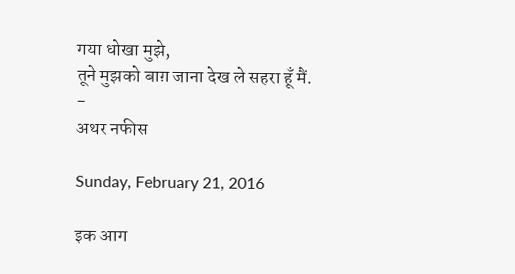गया धोखा मुझे,
तूने मुझको बाग़ जाना देख ले सहरा हूँ मैं.
-
अथर नफीस

Sunday, February 21, 2016

इक आग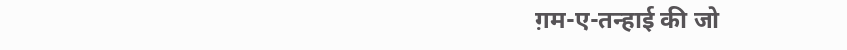ग़म-ए-तन्हाई की जो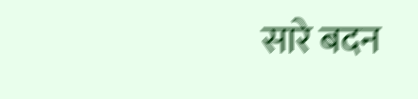सारे बदन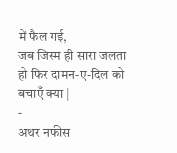में फैल गई,
जब जिस्म ही सारा जलता हो फिर दामन-ए-दिल को बचाएँ क्या |
-
अथर नफीस